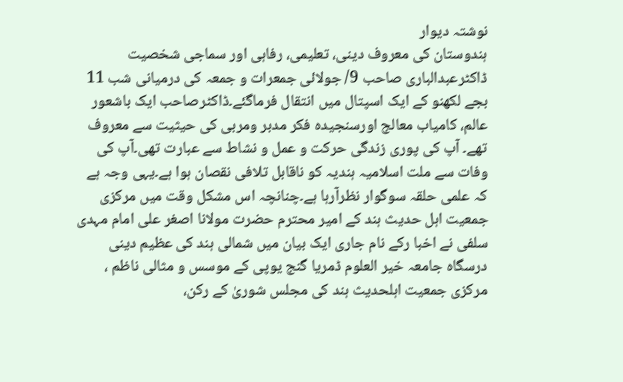نوشتہ دیوار
ہندوستان کی معروف دینی، تعلیمی، رفاہی اور سماجی شخصیت ڈاکٹرعبدالباری صاحب 9/ جولائی جمعرات و جمعہ کی درمیانی شب 11 بجے لکھنو کے ایک اسپتال میں انتقال فرماگئے۔ڈاکٹرصاحب ایک باشعور عالم، کامیاب معالج اورسنجیدہ فکر مدبر ومربی کی حیثیت سے معروف تھے۔ آپ کی پوری زندگی حرکت و عمل و نشاط سے عبارت تھی۔آپ کی وفات سے ملت اسلامیہ ہندیہ کو ناقابل تلافی نقصان ہوا ہے۔یہی وجہ ہے کہ علمی حلقہ سوگوار نظرآرہا ہے۔چنانچہ اس مشکل وقت میں مرکزی جمعیت اہل حدیث ہند کے امیر محترم حضرت مولانا اصغر علی امام مہدی سلفی نے اخبا رکے نام جاری ایک بیان میں شمالی ہند کی عظیم دینی درسگاہ جامعہ خیر العلوم ڈمریا گنج یوپی کے موسس و مثالی ناظم ، مرکزی جمعیت اہلحدیث ہند کی مجلس شوریٰ کے رکن،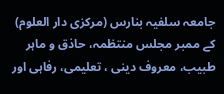جامعہ سلفیہ بنارس (مرکزی دار العلوم) کے ممبر مجلس منتظمہ، حاذق و ماہر طبیب، معروف دینی ، تعلیمی، رفاہی اور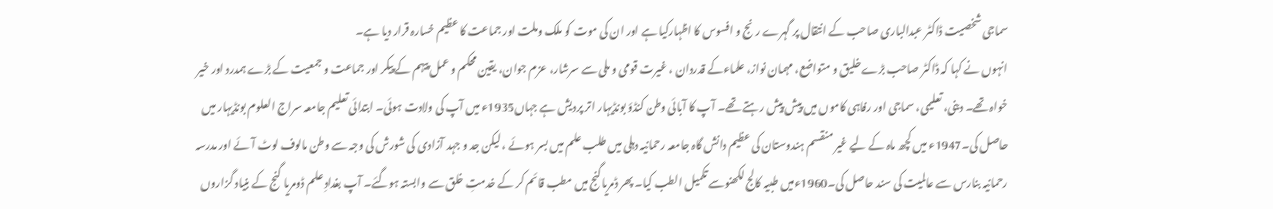سماجی شخصیت ڈاکٹر عبدالباری صاحب کے انتقال پر گہرے رنج و افسوس کا اظہارکیا ہے اور ان کی موت کو ملک وملت اور جماعت کا عظیم خسارہ قرار دیا ہے۔
انہوں نے کہا کہ ڈاکٹر صاحب بڑے خلیق و متواضع، مہمان نواز، علماءکے قدردان ، غیرت قومی و ملی سے سرشار، عزم جوان، یقین محکم و عمل پیہم کے پیکر اور جماعت و جمعیت کے بڑے ہمدرد اور خیر خواہ تھے۔ دینی، تعلیمی، سماجی اور رفاہی کاموں میں پیش پیش رہتے تھے۔ آپ کا آبائی وطن کنڈؤ بونڈیہار اتر پردیش ہے جہاں1935ء میں آپ کی ولادت ہوئی۔ ابتدائی تعلیم جامعہ سراج العلوم بونڈیہار میں حاصل کی۔1947ء میں کچھ ماہ کے لیے غیر منقسم ہندوستان کی عظیم دانش گاہ جامعہ رحمانیہ دہلی میں طلب علم میں بسر ہوئے ، لیکن جد و جہد آزادی کی شورش کی وجہ سے وطن مالوف لوٹ آئے اور مدرسہ رحمانیہ بنارس سے عالمیت کی سند حاصل کی۔1960ءمیں طبیہ کالج لکھنوسے تکمیل الطب کیا۔ پھر ڈمریاگنج میں مطب قائم کر کے خدمتِ خلق سے وابستہ ہوگئے۔ آپ بغدادِ علم ڈومریا گنج کے بنیاد گزاروں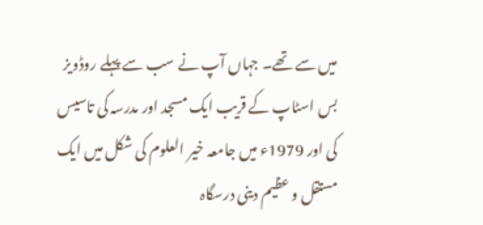میں سے تھے۔ جہاں آپ نے سب سے پہلے روڈویز بس اسٹاپ کے قریب ایک مسجد اور مدرسہ کی تاسیس کی اور 1979ء میں جامعہ خیر العلوم کی شکل میں ایک مستقل و عظیم دینی درسگاہ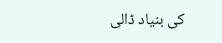کی بنیاد ڈالی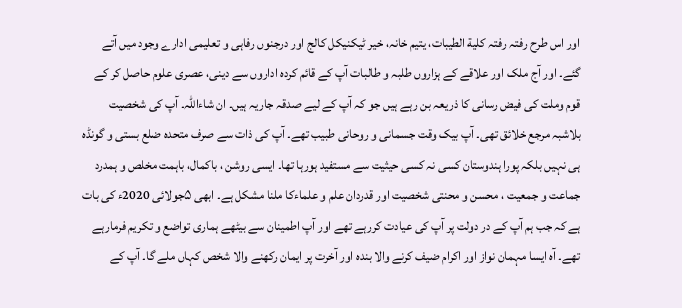اور اس طرح رفتہ رفتہ کلیة الطیبات، یتیم خانہ، خیر ٹیکنیکل کالج اور درجنوں رفاہی و تعلیمی ادارے وجود میں آتے گئے۔ اور آج ملک اور علاقے کے ہزاروں طلبہ و طالبات آپ کے قائم کردہ اداروں سے دینی، عصری علوم حاصل کر کے قوم وملت کی فیض رسانی کا ذریعہ بن رہے ہیں جو کہ آپ کے لیے صدقہ جاریہ ہیں۔ ان شاءاللہ۔ آپ کی شخصیت بلاشبہ مرجع خلائق تھی۔ آپ بیک وقت جسمانی و روحانی طبیب تھے۔ آپ کی ذات سے صرف متحدہ ضلع بستی و گونڈہ ہی نہیں بلکہ پورا ہندوستان کسی نہ کسی حیثیت سے مستفید ہورہا تھا۔ ایسی روشن ، باکمال، باہمت مخلص و ہمدرد جماعت و جمعیت ، محسن و محنتی شخصیت اور قدردان علم و علماءکا ملنا مشکل ہے۔ ابھی ۵جولائی 2020ء کی بات ہے کہ جب ہم آپ کے در دولت پر آپ کی عیادت کررہے تھے اور آپ اطمینان سے بیٹھے ہماری تواضع و تکریم فرمارہے تھے۔ آہ ایسا مہمان نواز اور اکرام ضیف کرنے والا بندہ اور آخرت پر ایمان رکھنے والا شخص کہاں ملے گا۔ آپ کے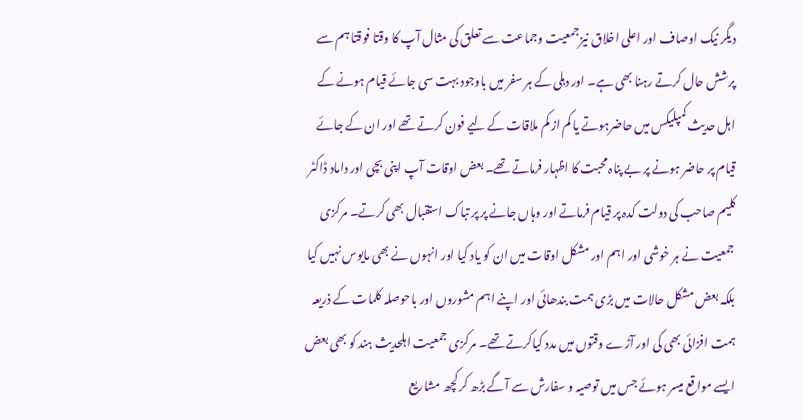دیگر نیک اوصاف اور اعلی اخلاق نیزجمعیت وجماعت سے تعلق کی مثال آپ کا وقتا فوقتا ہم سے پرشش حال کرتے رہنا بھی ہے۔ اور دہلی کے ہر سفر میں باوجود بہت سی جائے قیام ہونے کے اہل حدیث کمپلیکس میں حاضرہوتے یا کم از کم ملاقات کے لیے فون کرتے تھے اور ان کے جائے قیام پر حاضر ہونے پر بے پناہ محبت کا اظہار فرماتے تھے۔ بعض اوقات آپ اپنی بچی اور داماد ڈاکٹر کلیم صاحب کی دولت کدہ پر قیام فرماتے اور وہاں جانے پر پر تباک استقبال بھی کرتے۔ مرکزی جمعیت نے ہر خوشی اور اہم اور مشکل اوقات میں ان کو یاد کیا اور انہوں نے بھی مایوس نہیں کیا بلکہ بعض مشکل حالات میں بڑی ہمت بندھائی اور اپنے اہم مشوروں اور باحوصلہ کلمات کے ذریعہ ہمت افزائی بھی کی اور آڑے وقتوں میں مدد کیاکرتے تھے۔ مرکزی جمعیت اہلحدیث ہند کو بھی بعض ایسے مواقع میسر ہوئے جس میں توصیہ و سفارش سے آگے بڑھ کر کچھ مشاریع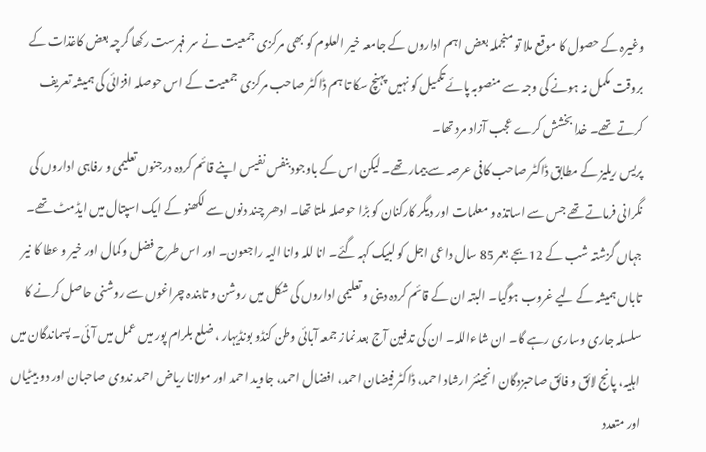وغیرہ کے حصول کا موقع ملا تو منجملہ بعض اہم اداروں کے جامعہ خیر العلوم کو بھی مرکزی جمعیت نے سر فہرست رکھا گرچہ بعض کاغذات کے بروقت مکمل نہ ہونے کی وجہ سے منصوبہ پائے تکمیل کو نہیں پہنچ سکا تا ہم ڈاکٹر صاحب مرکزی جمعیت کے اس حوصلہ افزائی کی ہمیشہ تعریف کرتے تھے۔ خدا بخشش کرے عجب آزاد مرد تھا۔
پریس ریلیز کے مطابق ڈاکٹر صاحب کافی عرصہ سے بیمار تھے۔ لیکن اس کے باوجود بنفس نفیس اپنے قائم کردہ درجنوں تعلیمی و رفاہی اداروں کی نگرانی فرماتے تھے جس سے اساتذہ و معلمات اور دیگر کارکنان کو بڑا حوصلہ ملتا تھا۔ ادھر چند دنوں سے لکھنو کے ایک اسپتال میں ایڈمٹ تھے۔ جہاں گزشتہ شب کے 12بجے بعمر 85 سال داعی اجل کو لبیک کہہ گئے۔ انا للہ وانا الیہ راجعون۔ اور اس طرح فضل وکمال اور خیر و عطا کا نیر تاباں ہمیشہ کے لیے غروب ہوگیا۔ البتہ ان کے قائم کردہ دینی و تعلیمی اداروں کی شکل میں روشن و تابندہ چراغوں سے روشنی حاصل کرنے کا سلسلہ جاری وساری رہے گا۔ ان شاءاللہ۔ ان کی تدفین آج بعد نماز جمعہ آبائی وطن کنڈو بونڈیہار ، ضلع بلرام پور میں عمل میں آئی۔ پسماندگان میں اہلیہ، پانج لائق و فائق صاحبزدگان انجینئر ارشاد احمد، ڈاکٹر فیضان احمد، افضال احمد، جاوید احمد اور مولانا ریاض احمد ندوی صاحبان اور دو بیٹیاں اور متعدد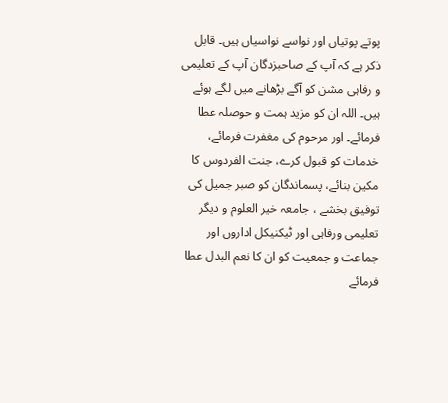پوتے پوتیاں اور نواسے نواسیاں ہیں۔ قابل ذکر ہے کہ آپ کے صاحبزدگان آپ کے تعلیمی و رفاہی مشن کو آگے بڑھانے میں لگے ہوئے ہیں۔ اللہ ان کو مزید ہمت و حوصلہ عطا فرمائے۔ اور مرحوم کی مغفرت فرمائے، خدمات کو قبول کرے، جنت الفردوس کا مکین بنائے، پسماندگان کو صبر جمیل کی توفیق بخشے ، جامعہ خیر العلوم و دیگر تعلیمی ورفاہی اور ٹیکنیکل اداروں اور جماعت و جمعیت کو ان کا نعم البدل عطا فرمائے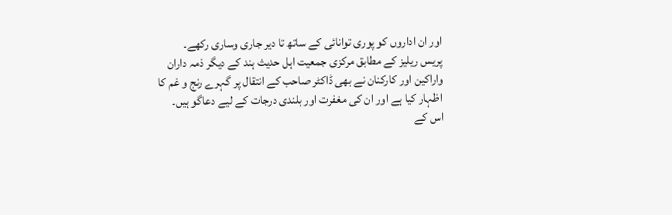اور ان اداروں کو پوری توانائی کے ساتھ تا دیر جاری وساری رکھے۔
پریس ریلیز کے مطابق مرکزی جمعیت اہل حدیث ہند کے دیگر ذمہ داران واراکین اور کارکنان نے بھی ڈاکٹر صاحب کے انتقال پر گہرے رنج و غم کا اظہار کیا ہے اور ان کی مغفرت اور بلندی درجات کے لیے دعاگو ہیں۔
اس کے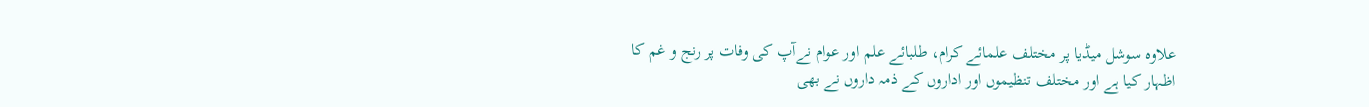علاوہ سوشل میڈیا پر مختلف علمائے کرام، طلبائے علم اور عوام نےآپ کی وفات پر رنج و غم کا اظہار کیا ہے اور مختلف تنظیموں اور اداروں کے ذمہ داروں نے بھی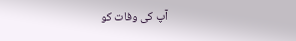آپ کی وفات کو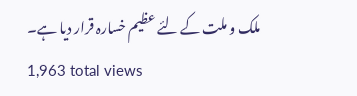ملک و ملت کے لئے عظیم خسارہ قرار دیا ہے۔
1,963 total views